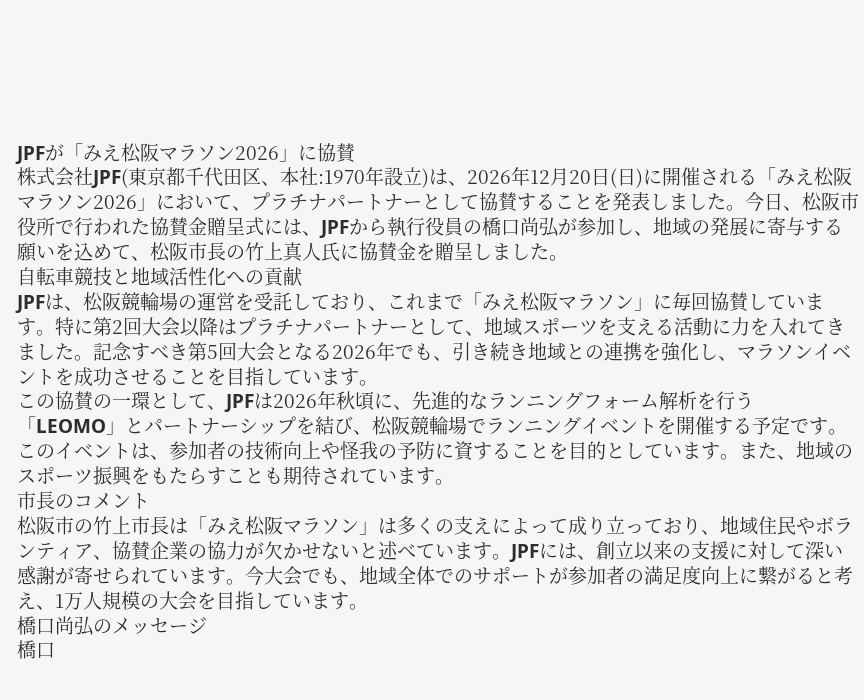JPFが「みえ松阪マラソン2026」に協賛
株式会社JPF(東京都千代田区、本社:1970年設立)は、2026年12月20日(日)に開催される「みえ松阪マラソン2026」において、プラチナパートナーとして協賛することを発表しました。今日、松阪市役所で行われた協賛金贈呈式には、JPFから執行役員の橋口尚弘が参加し、地域の発展に寄与する願いを込めて、松阪市長の竹上真人氏に協賛金を贈呈しました。
自転車競技と地域活性化への貢献
JPFは、松阪競輪場の運営を受託しており、これまで「みえ松阪マラソン」に毎回協賛しています。特に第2回大会以降はプラチナパートナーとして、地域スポーツを支える活動に力を入れてきました。記念すべき第5回大会となる2026年でも、引き続き地域との連携を強化し、マラソンイベントを成功させることを目指しています。
この協賛の一環として、JPFは2026年秋頃に、先進的なランニングフォーム解析を行う「LEOMO」とパートナーシップを結び、松阪競輪場でランニングイベントを開催する予定です。このイベントは、参加者の技術向上や怪我の予防に資することを目的としています。また、地域のスポーツ振興をもたらすことも期待されています。
市長のコメント
松阪市の竹上市長は「みえ松阪マラソン」は多くの支えによって成り立っており、地域住民やボランティア、協賛企業の協力が欠かせないと述べています。JPFには、創立以来の支援に対して深い感謝が寄せられています。今大会でも、地域全体でのサポートが参加者の満足度向上に繋がると考え、1万人規模の大会を目指しています。
橋口尚弘のメッセージ
橋口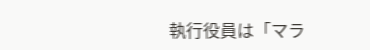執行役員は「マラ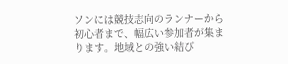ソンには競技志向のランナーから初心者まで、幅広い参加者が集まります。地域との強い結び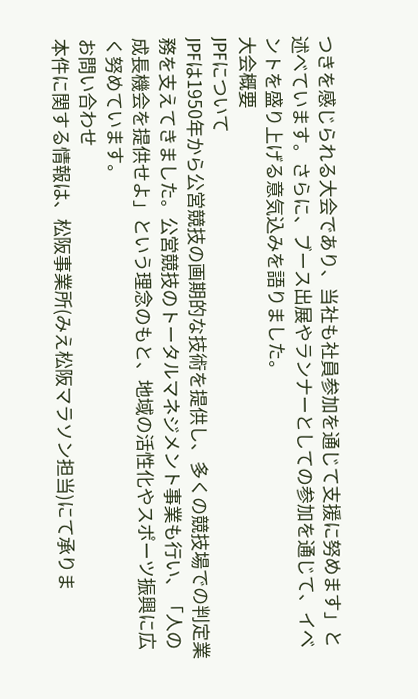つきを感じられる大会であり、当社も社員参加を通じて支援に努めます」と述べています。さらに、ブース出展やランナーとしての参加を通じて、イベントを盛り上げる意気込みを語りました。
大会概要
JPFについて
JPFは1950年から公営競技の画期的な技術を提供し、多くの競技場での判定業務を支えてきました。公営競技のトータルマネジメント事業も行い、「人の成長機会を提供せよ」という理念のもと、地域の活性化やスポーツ振興に広く努めています。
お問い合わせ
本件に関する情報は、松阪事業所(みえ松阪マラソン担当)にて承りま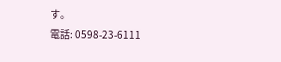す。
電話: 0598-23-6111